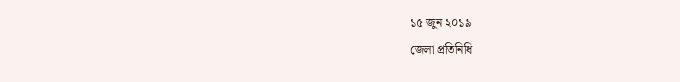১৫ জুন ২০১৯
জেলা প্রতিনিধি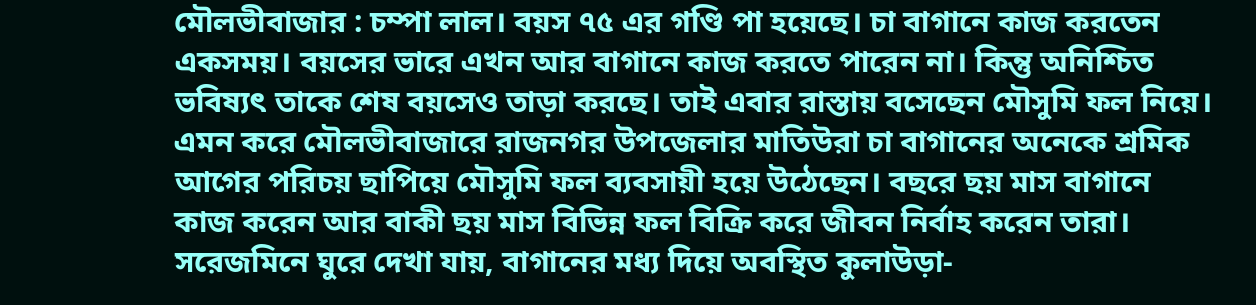মৌলভীবাজার : চম্পা লাল। বয়স ৭৫ এর গণ্ডি পা হয়েছে। চা বাগানে কাজ করতেন একসময়। বয়সের ভারে এখন আর বাগানে কাজ করতে পারেন না। কিন্তু অনিশ্চিত ভবিষ্যৎ তাকে শেষ বয়সেও তাড়া করছে। তাই এবার রাস্তায় বসেছেন মৌসুমি ফল নিয়ে।
এমন করে মৌলভীবাজারে রাজনগর উপজেলার মাতিউরা চা বাগানের অনেকে শ্রমিক আগের পরিচয় ছাপিয়ে মৌসুমি ফল ব্যবসায়ী হয়ে উঠেছেন। বছরে ছয় মাস বাগানে কাজ করেন আর বাকী ছয় মাস বিভিন্ন ফল বিক্রি করে জীবন নির্বাহ করেন তারা।
সরেজমিনে ঘুরে দেখা যায়, বাগানের মধ্য দিয়ে অবস্থিত কুলাউড়া-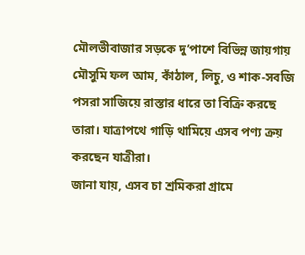মৌলভীবাজার সড়কে দু’পাশে বিভিন্ন জায়গায় মৌসুমি ফল আম, কাঁঠাল, লিচু, ও শাক-সবজি পসরা সাজিয়ে রাস্তার ধারে তা বিক্রি করছে তারা। যাত্রাপথে গাড়ি থামিয়ে এসব পণ্য ক্রয় করছেন যাত্রীরা।
জানা যায়, এসব চা শ্রমিকরা গ্রামে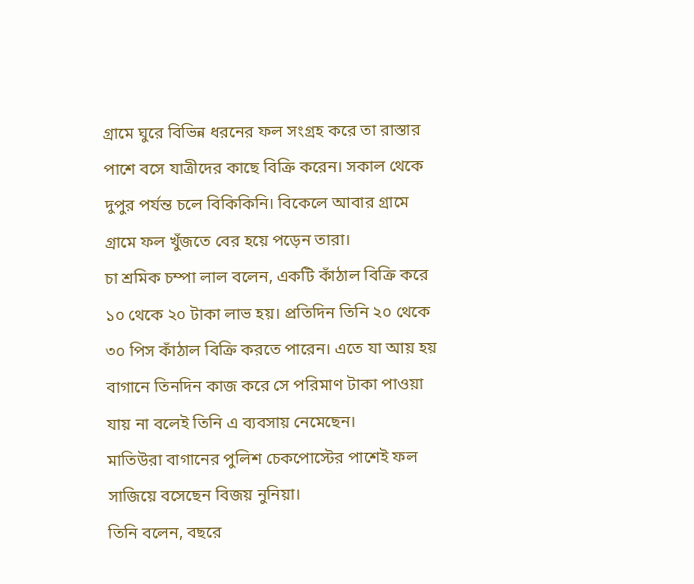গ্রামে ঘুরে বিভিন্ন ধরনের ফল সংগ্রহ করে তা রাস্তার পাশে বসে যাত্রীদের কাছে বিক্রি করেন। সকাল থেকে দুপুর পর্যন্ত চলে বিকিকিনি। বিকেলে আবার গ্রামে গ্রামে ফল খুঁজতে বের হয়ে পড়েন তারা।
চা শ্রমিক চম্পা লাল বলেন, একটি কাঁঠাল বিক্রি করে ১০ থেকে ২০ টাকা লাভ হয়। প্রতিদিন তিনি ২০ থেকে ৩০ পিস কাঁঠাল বিক্রি করতে পারেন। এতে যা আয় হয় বাগানে তিনদিন কাজ করে সে পরিমাণ টাকা পাওয়া যায় না বলেই তিনি এ ব্যবসায় নেমেছেন।
মাতিউরা বাগানের পুলিশ চেকপোস্টের পাশেই ফল সাজিয়ে বসেছেন বিজয় নুনিয়া।
তিনি বলেন, বছরে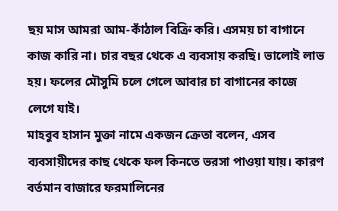ছয় মাস আমরা আম-কাঁঠাল বিক্রি করি। এসময় চা বাগানে কাজ কারি না। চার বছর থেকে এ ব্যবসায় করছি। ভালোই লাভ হয়। ফলের মৌসুমি চলে গেলে আবার চা বাগানের কাজে লেগে যাই।
মাহবুব হাসান মুক্তা নামে একজন ক্রেতা বলেন, এসব ব্যবসায়ীদের কাছ থেকে ফল কিনতে ভরসা পাওয়া যায়। কারণ বর্তমান বাজারে ফরমালিনের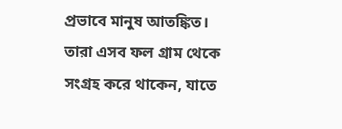প্রভাবে মানুষ আতঙ্কিত। তারা এসব ফল গ্রাম থেকে সংগ্রহ করে থাকেন, যাতে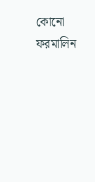কোনো ফরমালিন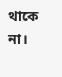থাকে না।